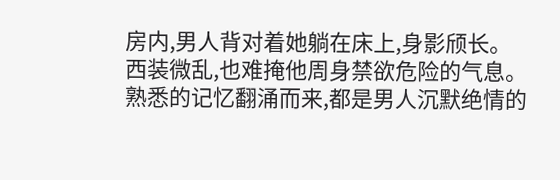房内,男人背对着她躺在床上,身影颀长。
西装微乱,也难掩他周身禁欲危险的气息。
熟悉的记忆翻涌而来,都是男人沉默绝情的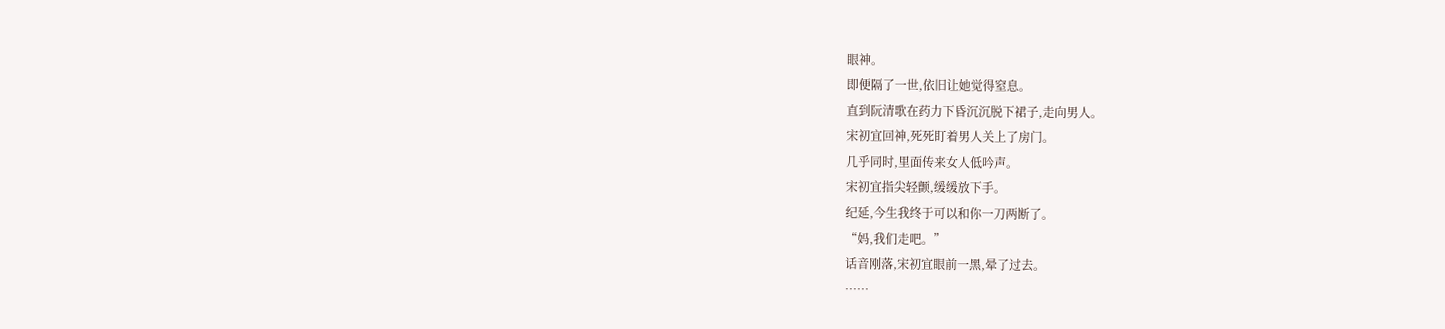眼神。
即便隔了一世,依旧让她觉得窒息。
直到阮清歌在药力下昏沉沉脱下裙子,走向男人。
宋初宜回神,死死盯着男人关上了房门。
几乎同时,里面传来女人低吟声。
宋初宜指尖轻颤,缓缓放下手。
纪延,今生我终于可以和你一刀两断了。
“妈,我们走吧。”
话音刚落,宋初宜眼前一黑,晕了过去。
……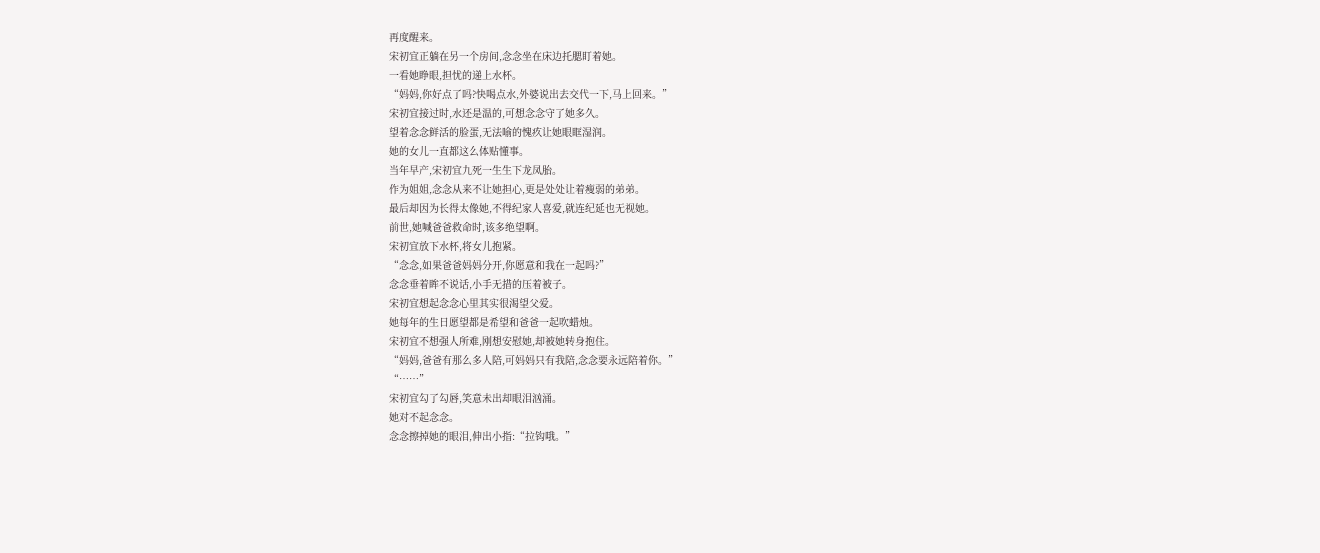再度醒来。
宋初宜正躺在另一个房间,念念坐在床边托腮盯着她。
一看她睁眼,担忧的递上水杯。
“妈妈,你好点了吗?快喝点水,外婆说出去交代一下,马上回来。”
宋初宜接过时,水还是温的,可想念念守了她多久。
望着念念鲜活的脸蛋,无法喻的愧疚让她眼眶湿润。
她的女儿一直都这么体贴懂事。
当年早产,宋初宜九死一生生下龙凤胎。
作为姐姐,念念从来不让她担心,更是处处让着瘦弱的弟弟。
最后却因为长得太像她,不得纪家人喜爱,就连纪延也无视她。
前世,她喊爸爸救命时,该多绝望啊。
宋初宜放下水杯,将女儿抱紧。
“念念,如果爸爸妈妈分开,你愿意和我在一起吗?”
念念垂着眸不说话,小手无措的压着被子。
宋初宜想起念念心里其实很渴望父爱。
她每年的生日愿望都是希望和爸爸一起吹蜡烛。
宋初宜不想强人所难,刚想安慰她,却被她转身抱住。
“妈妈,爸爸有那么多人陪,可妈妈只有我陪,念念要永远陪着你。”
“……”
宋初宜勾了勾唇,笑意未出却眼泪汹涌。
她对不起念念。
念念擦掉她的眼泪,伸出小指:“拉钩哦。”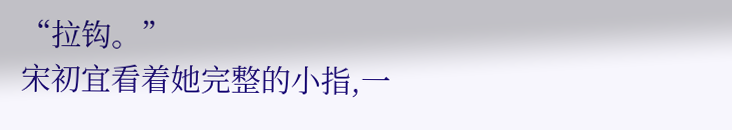“拉钩。”
宋初宜看着她完整的小指,一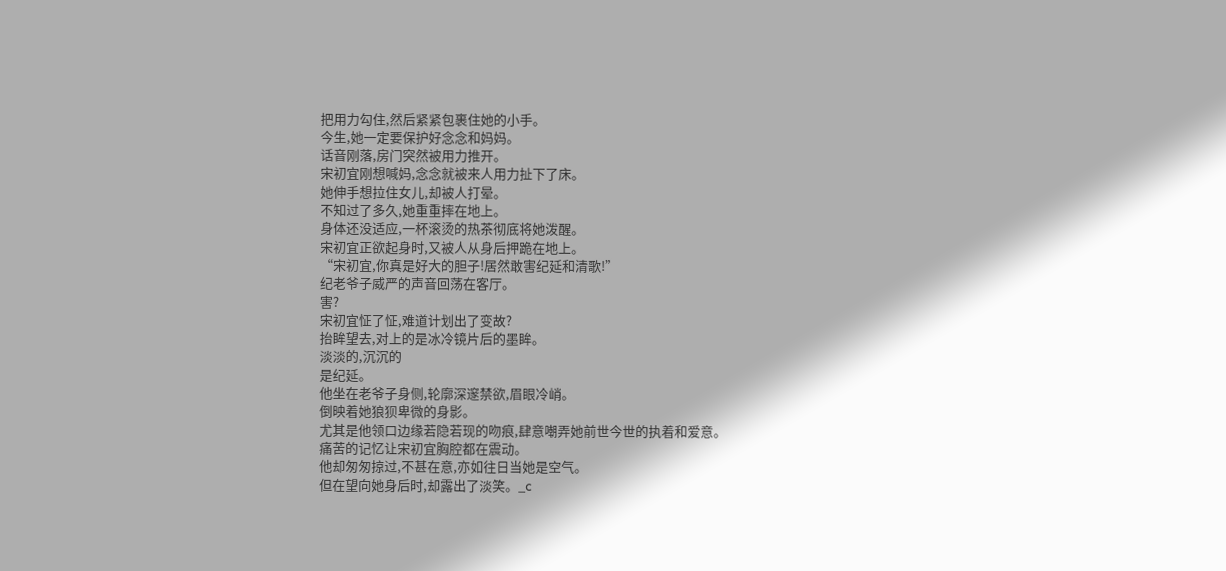把用力勾住,然后紧紧包裹住她的小手。
今生,她一定要保护好念念和妈妈。
话音刚落,房门突然被用力推开。
宋初宜刚想喊妈,念念就被来人用力扯下了床。
她伸手想拉住女儿,却被人打晕。
不知过了多久,她重重摔在地上。
身体还没适应,一杯滚烫的热茶彻底将她泼醒。
宋初宜正欲起身时,又被人从身后押跪在地上。
“宋初宜,你真是好大的胆子!居然敢害纪延和清歌!”
纪老爷子威严的声音回荡在客厅。
害?
宋初宜怔了怔,难道计划出了变故?
抬眸望去,对上的是冰冷镜片后的墨眸。
淡淡的,沉沉的
是纪延。
他坐在老爷子身侧,轮廓深邃禁欲,眉眼冷峭。
倒映着她狼狈卑微的身影。
尤其是他领口边缘若隐若现的吻痕,肆意嘲弄她前世今世的执着和爱意。
痛苦的记忆让宋初宜胸腔都在震动。
他却匆匆掠过,不甚在意,亦如往日当她是空气。
但在望向她身后时,却露出了淡笑。_c